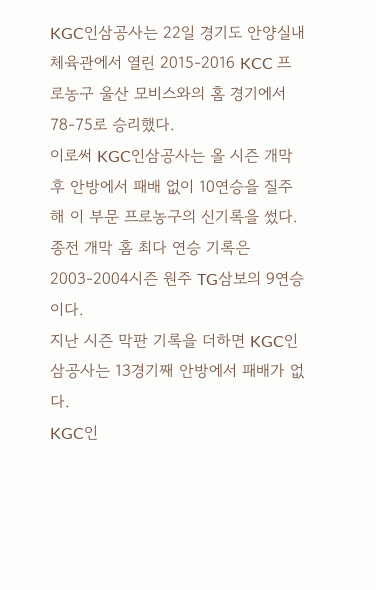KGC인삼공사는 22일 경기도 안양실내체육관에서 열린 2015-2016 KCC 프로농구 울산 모비스와의 홈 경기에서 78-75로 승리했다.
이로써 KGC인삼공사는 올 시즌 개막 후 안방에서 패배 없이 10연승을 질주해 이 부문 프로농구의 신기록을 썼다. 종전 개막 홈 최다 연승 기록은 2003-2004시즌 원주 TG삼보의 9연승이다.
지난 시즌 막판 기록을 더하면 KGC인삼공사는 13경기째 안방에서 패배가 없다.
KGC인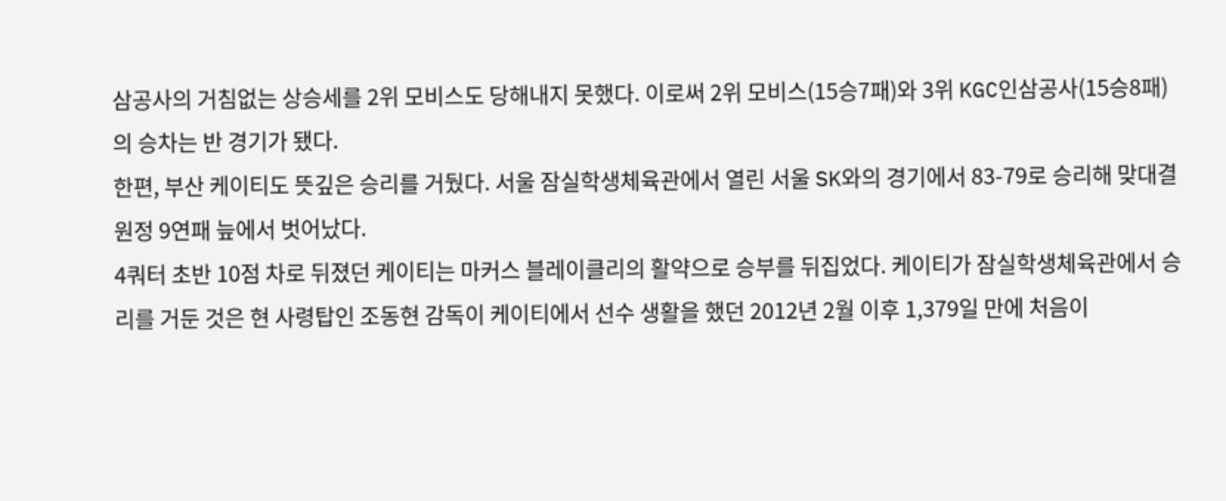삼공사의 거침없는 상승세를 2위 모비스도 당해내지 못했다. 이로써 2위 모비스(15승7패)와 3위 KGC인삼공사(15승8패)의 승차는 반 경기가 됐다.
한편, 부산 케이티도 뜻깊은 승리를 거뒀다. 서울 잠실학생체육관에서 열린 서울 SK와의 경기에서 83-79로 승리해 맞대결 원정 9연패 늪에서 벗어났다.
4쿼터 초반 10점 차로 뒤졌던 케이티는 마커스 블레이클리의 활약으로 승부를 뒤집었다. 케이티가 잠실학생체육관에서 승리를 거둔 것은 현 사령탑인 조동현 감독이 케이티에서 선수 생활을 했던 2012년 2월 이후 1,379일 만에 처음이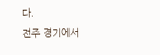다.
전주 경기에서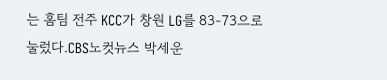는 홈팀 전주 KCC가 창원 LG를 83-73으로 눌렀다.CBS노컷뉴스 박세운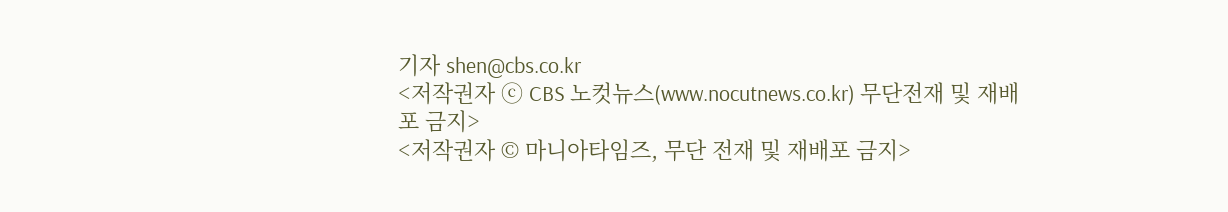기자 shen@cbs.co.kr
<저작권자 ⓒ CBS 노컷뉴스(www.nocutnews.co.kr) 무단전재 및 재배포 금지>
<저작권자 © 마니아타임즈, 무단 전재 및 재배포 금지>